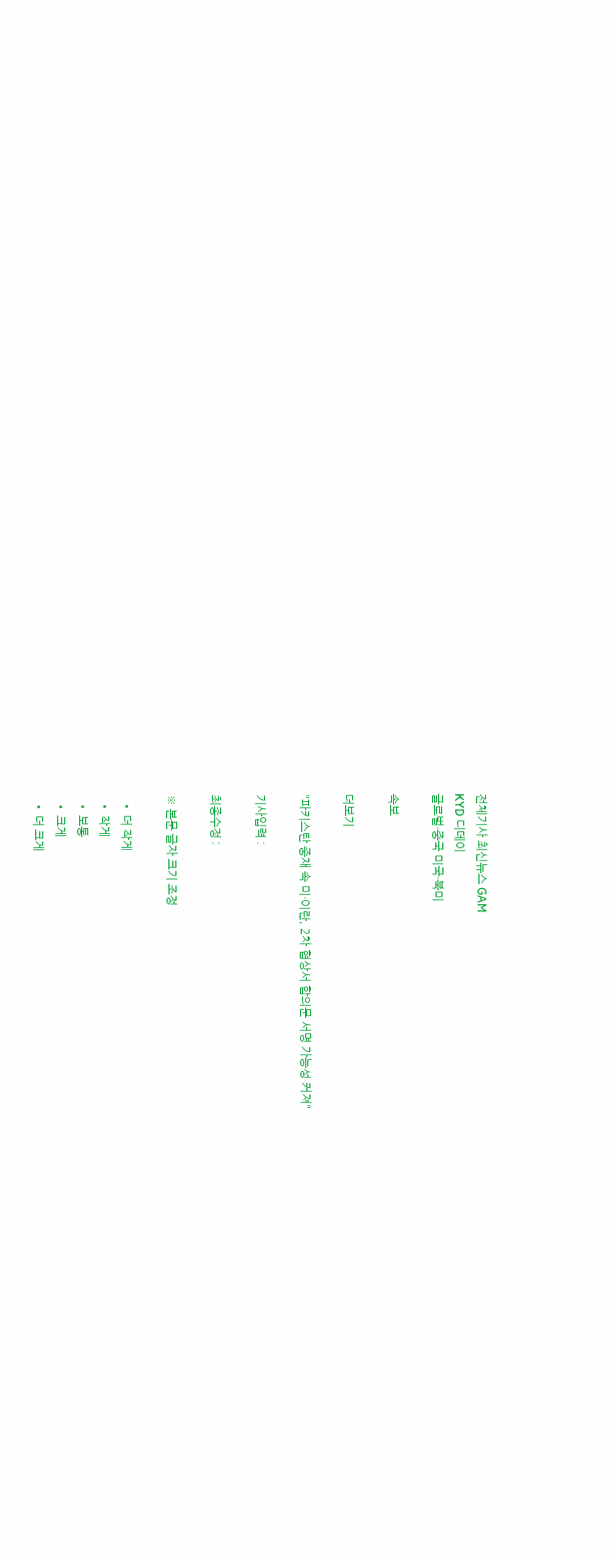전체기사 최신뉴스 GAM
KYD 디데이
글로벌·중국 미국·북미

속보

더보기

"파키스탄 중재 속 미·이란, 2차 협상서 합의문 서명 가능성 커져"

기사입력 :

최종수정 :

※ 본문 글자 크기 조정

  • 더 작게
  • 작게
  • 보통
  • 크게
  • 더 크게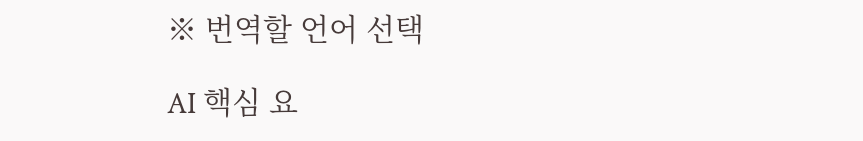※ 번역할 언어 선택

AI 핵심 요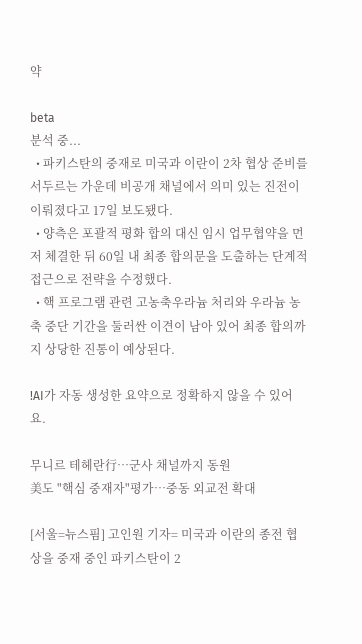약

beta
분석 중...
  • 파키스탄의 중재로 미국과 이란이 2차 협상 준비를 서두르는 가운데 비공개 채널에서 의미 있는 진전이 이뤄졌다고 17일 보도됐다.
  • 양측은 포괄적 평화 합의 대신 임시 업무협약을 먼저 체결한 뒤 60일 내 최종 합의문을 도출하는 단계적 접근으로 전략을 수정했다.
  • 핵 프로그램 관련 고농축우라늄 처리와 우라늄 농축 중단 기간을 둘러싼 이견이 남아 있어 최종 합의까지 상당한 진통이 예상된다.

!AI가 자동 생성한 요약으로 정확하지 않을 수 있어요.

무니르 테헤란行…군사 채널까지 동원
美도 "핵심 중재자"평가…중동 외교전 확대

[서울=뉴스핌] 고인원 기자= 미국과 이란의 종전 협상을 중재 중인 파키스탄이 2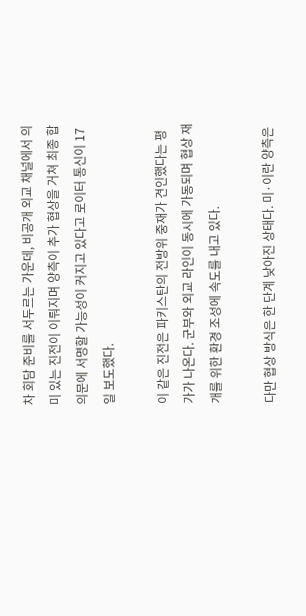차 회담 준비를 서두르는 가운데, 비공개 외교 채널에서 의미 있는 진전이 이뤄지며 양측이 추가 협상을 거쳐 최종 합의문에 서명할 가능성이 커지고 있다고 로이터 통신이 17일 보도했다.

이 같은 진전은 파키스탄의 전방위 중재가 견인했다는 평가가 나온다. 군부와 외교 라인이 동시에 가동되며 협상 재개를 위한 환경 조성에 속도를 내고 있다.

다만 협상 방식은 한 단계 낮아진 상태다. 미·이란 양측은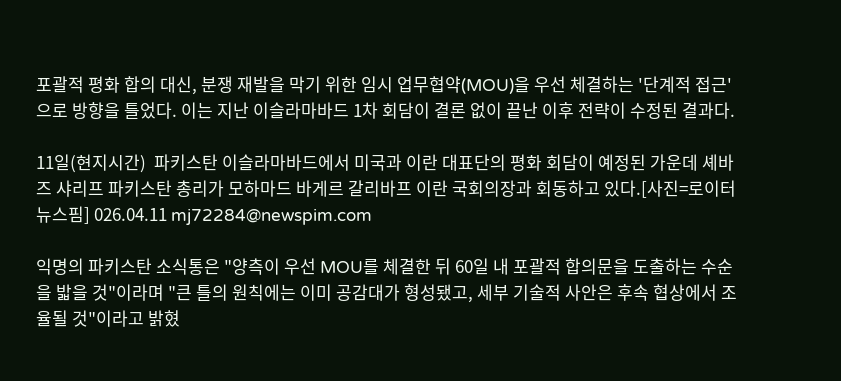포괄적 평화 합의 대신, 분쟁 재발을 막기 위한 임시 업무협약(MOU)을 우선 체결하는 '단계적 접근'으로 방향을 틀었다. 이는 지난 이슬라마바드 1차 회담이 결론 없이 끝난 이후 전략이 수정된 결과다.

11일(현지시간)  파키스탄 이슬라마바드에서 미국과 이란 대표단의 평화 회담이 예정된 가운데 셰바즈 샤리프 파키스탄 총리가 모하마드 바게르 갈리바프 이란 국회의장과 회동하고 있다.[사진=로이터 뉴스핌] 026.04.11 mj72284@newspim.com

익명의 파키스탄 소식통은 "양측이 우선 MOU를 체결한 뒤 60일 내 포괄적 합의문을 도출하는 수순을 밟을 것"이라며 "큰 틀의 원칙에는 이미 공감대가 형성됐고, 세부 기술적 사안은 후속 협상에서 조율될 것"이라고 밝혔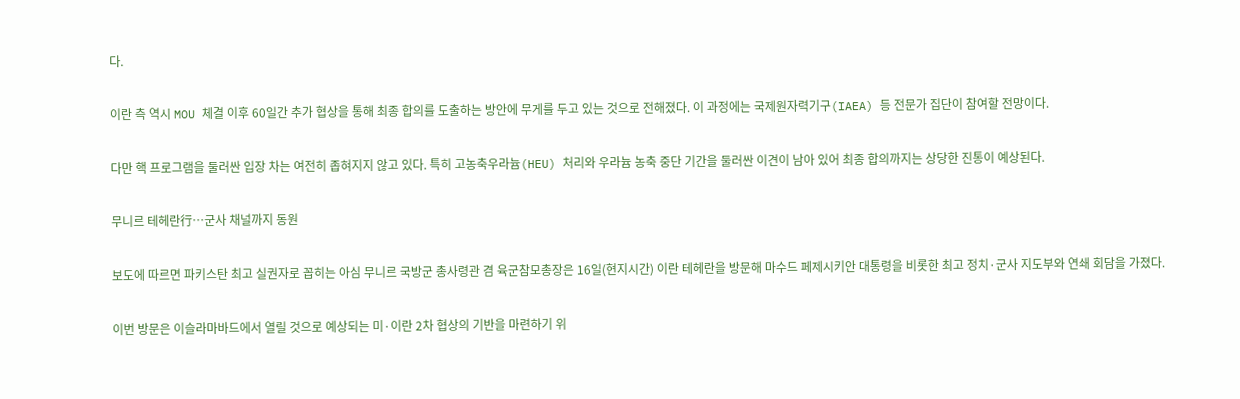다.

이란 측 역시 MOU 체결 이후 60일간 추가 협상을 통해 최종 합의를 도출하는 방안에 무게를 두고 있는 것으로 전해졌다. 이 과정에는 국제원자력기구(IAEA) 등 전문가 집단이 참여할 전망이다.

다만 핵 프로그램을 둘러싼 입장 차는 여전히 좁혀지지 않고 있다. 특히 고농축우라늄(HEU) 처리와 우라늄 농축 중단 기간을 둘러싼 이견이 남아 있어 최종 합의까지는 상당한 진통이 예상된다.

무니르 테헤란行…군사 채널까지 동원

보도에 따르면 파키스탄 최고 실권자로 꼽히는 아심 무니르 국방군 총사령관 겸 육군참모총장은 16일(현지시간) 이란 테헤란을 방문해 마수드 페제시키안 대통령을 비롯한 최고 정치·군사 지도부와 연쇄 회담을 가졌다.

이번 방문은 이슬라마바드에서 열릴 것으로 예상되는 미·이란 2차 협상의 기반을 마련하기 위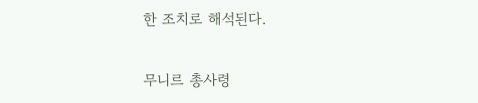한 조치로 해석된다.

무니르 총사령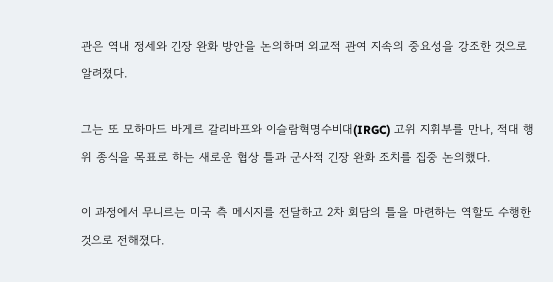관은 역내 정세와 긴장 완화 방안을 논의하며 외교적 관여 지속의 중요성을 강조한 것으로 알려졌다.

그는 또 모하마드 바게르 갈리바프와 이슬람혁명수비대(IRGC) 고위 지휘부를 만나, 적대 행위 종식을 목표로 하는 새로운 협상 틀과 군사적 긴장 완화 조치를 집중 논의했다.

이 과정에서 무니르는 미국 측 메시지를 전달하고 2차 회담의 틀을 마련하는 역할도 수행한 것으로 전해졌다.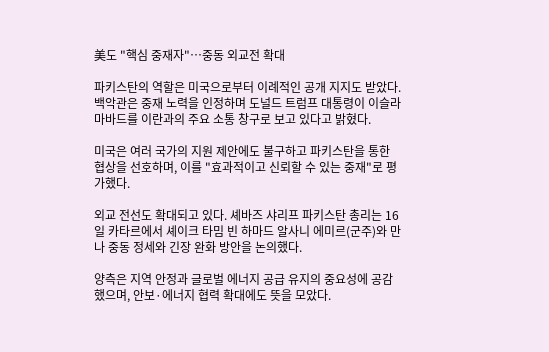美도 "핵심 중재자"…중동 외교전 확대

파키스탄의 역할은 미국으로부터 이례적인 공개 지지도 받았다. 백악관은 중재 노력을 인정하며 도널드 트럼프 대통령이 이슬라마바드를 이란과의 주요 소통 창구로 보고 있다고 밝혔다.

미국은 여러 국가의 지원 제안에도 불구하고 파키스탄을 통한 협상을 선호하며, 이를 "효과적이고 신뢰할 수 있는 중재"로 평가했다.

외교 전선도 확대되고 있다. 셰바즈 샤리프 파키스탄 총리는 16일 카타르에서 셰이크 타밈 빈 하마드 알사니 에미르(군주)와 만나 중동 정세와 긴장 완화 방안을 논의했다.

양측은 지역 안정과 글로벌 에너지 공급 유지의 중요성에 공감했으며, 안보·에너지 협력 확대에도 뜻을 모았다.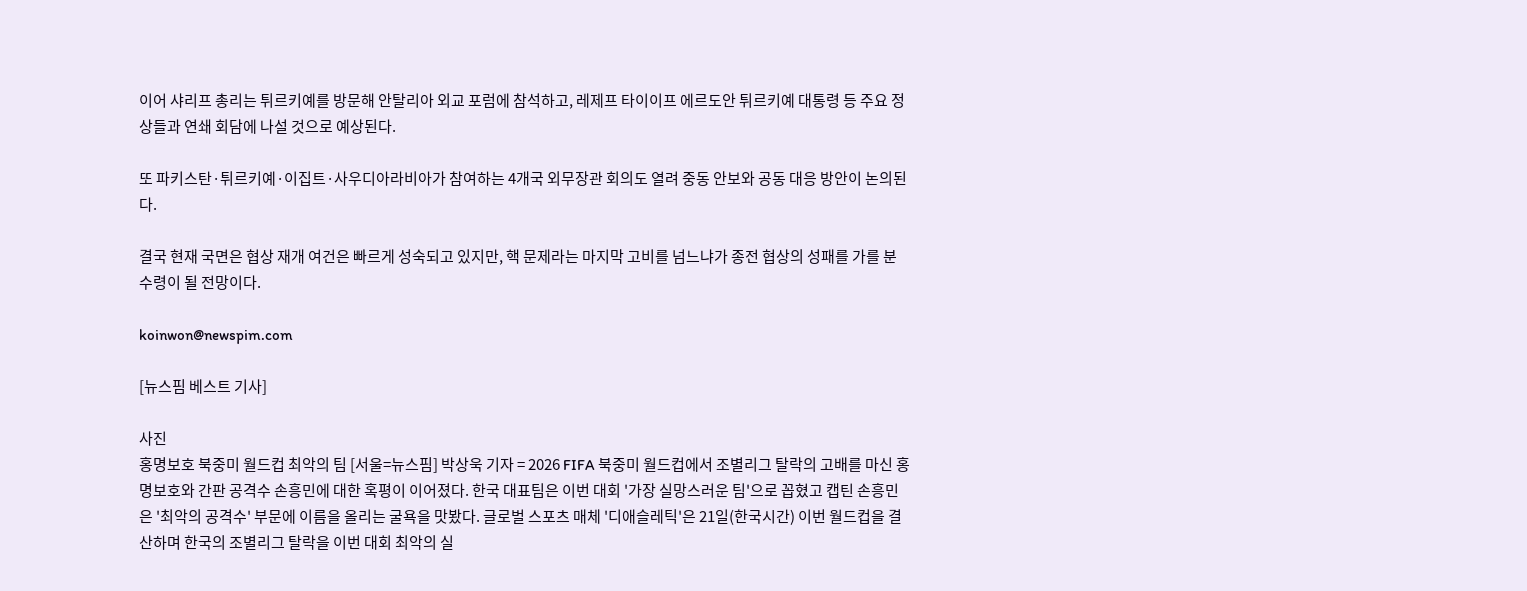이어 샤리프 총리는 튀르키예를 방문해 안탈리아 외교 포럼에 참석하고, 레제프 타이이프 에르도안 튀르키예 대통령 등 주요 정상들과 연쇄 회담에 나설 것으로 예상된다.

또 파키스탄·튀르키예·이집트·사우디아라비아가 참여하는 4개국 외무장관 회의도 열려 중동 안보와 공동 대응 방안이 논의된다.

결국 현재 국면은 협상 재개 여건은 빠르게 성숙되고 있지만, 핵 문제라는 마지막 고비를 넘느냐가 종전 협상의 성패를 가를 분수령이 될 전망이다.

koinwon@newspim.com

[뉴스핌 베스트 기사]

사진
홍명보호 북중미 월드컵 최악의 팀 [서울=뉴스핌] 박상욱 기자 = 2026 FIFA 북중미 월드컵에서 조별리그 탈락의 고배를 마신 홍명보호와 간판 공격수 손흥민에 대한 혹평이 이어졌다. 한국 대표팀은 이번 대회 '가장 실망스러운 팀'으로 꼽혔고 캡틴 손흥민은 '최악의 공격수' 부문에 이름을 올리는 굴욕을 맛봤다. 글로벌 스포츠 매체 '디애슬레틱'은 21일(한국시간) 이번 월드컵을 결산하며 한국의 조별리그 탈락을 이번 대회 최악의 실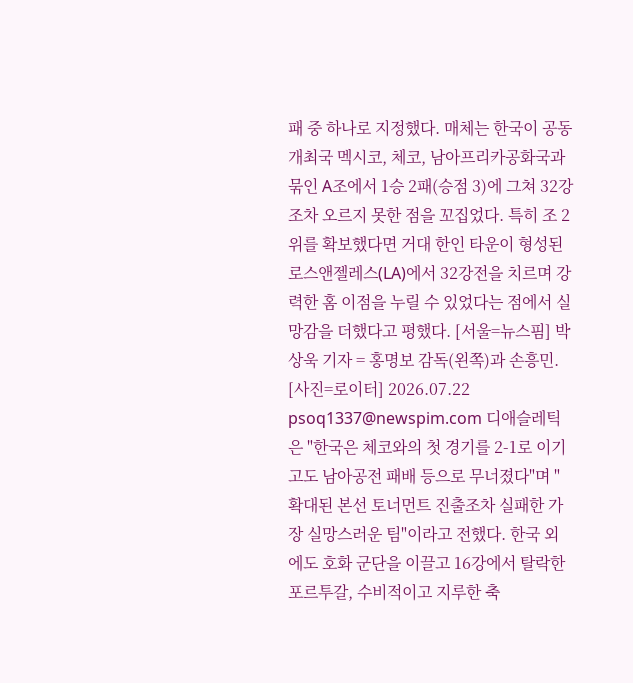패 중 하나로 지정했다. 매체는 한국이 공동 개최국 멕시코, 체코, 남아프리카공화국과 묶인 A조에서 1승 2패(승점 3)에 그쳐 32강조차 오르지 못한 점을 꼬집었다. 특히 조 2위를 확보했다면 거대 한인 타운이 형성된 로스앤젤레스(LA)에서 32강전을 치르며 강력한 홈 이점을 누릴 수 있었다는 점에서 실망감을 더했다고 평했다. [서울=뉴스핌] 박상욱 기자 = 홍명보 감독(왼쪽)과 손흥민. [사진=로이터] 2026.07.22 psoq1337@newspim.com 디애슬레틱은 "한국은 체코와의 첫 경기를 2-1로 이기고도 남아공전 패배 등으로 무너졌다"며 "확대된 본선 토너먼트 진출조차 실패한 가장 실망스러운 팀"이라고 전했다. 한국 외에도 호화 군단을 이끌고 16강에서 탈락한 포르투갈, 수비적이고 지루한 축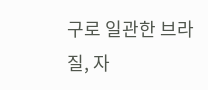구로 일관한 브라질, 자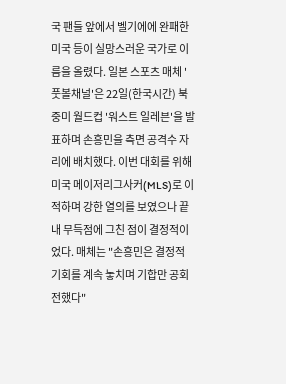국 팬들 앞에서 벨기에에 완패한 미국 등이 실망스러운 국가로 이름을 올렸다. 일본 스포츠 매체 '풋볼채널'은 22일(한국시간) 북중미 월드컵 '워스트 일레븐'을 발표하며 손흥민을 측면 공격수 자리에 배치했다. 이번 대회를 위해 미국 메이저리그사커(MLS)로 이적하며 강한 열의를 보였으나 끝내 무득점에 그친 점이 결정적이었다. 매체는 "손흥민은 결정적 기회를 계속 놓치며 기합만 공회전했다"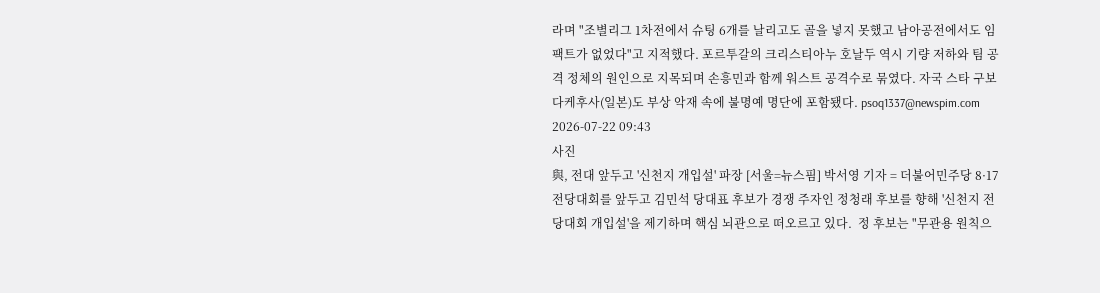라며 "조별리그 1차전에서 슈팅 6개를 날리고도 골을 넣지 못했고 남아공전에서도 임팩트가 없었다"고 지적했다. 포르투갈의 크리스티아누 호날두 역시 기량 저하와 팀 공격 정체의 원인으로 지목되며 손흥민과 함께 워스트 공격수로 묶였다. 자국 스타 구보 다케후사(일본)도 부상 악재 속에 불명예 명단에 포함됐다. psoq1337@newspim.com 2026-07-22 09:43
사진
與, 전대 앞두고 '신천지 개입설' 파장 [서울=뉴스핌] 박서영 기자 = 더불어민주당 8·17 전당대회를 앞두고 김민석 당대표 후보가 경쟁 주자인 정청래 후보를 향해 '신천지 전당대회 개입설'을 제기하며 핵심 뇌관으로 떠오르고 있다.  정 후보는 "무관용 원칙으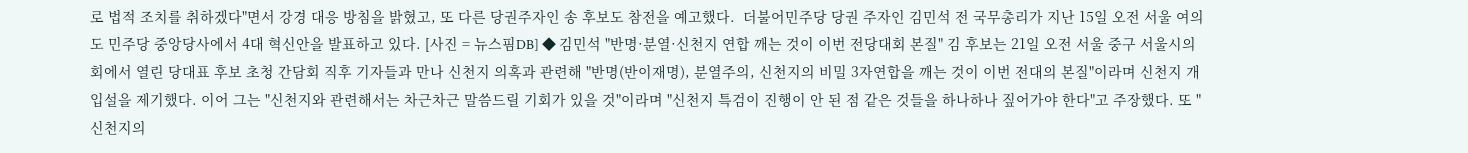로 법적 조치를 취하겠다"면서 강경 대응 방침을 밝혔고, 또 다른 당권주자인 송 후보도 참전을 예고했다.  더불어민주당 당권 주자인 김민석 전 국무총리가 지난 15일 오전 서울 여의도 민주당 중앙당사에서 4대 혁신안을 발표하고 있다. [사진 = 뉴스핌DB] ◆ 김민석 "반명·분열·신천지 연합 깨는 것이 이번 전당대회 본질" 김 후보는 21일 오전 서울 중구 서울시의회에서 열린 당대표 후보 초청 간담회 직후 기자들과 만나 신천지 의혹과 관련해 "반명(반이재명), 분열주의, 신천지의 비밀 3자연합을 깨는 것이 이번 전대의 본질"이라며 신천지 개입설을 제기했다. 이어 그는 "신천지와 관련해서는 차근차근 말씀드릴 기회가 있을 것"이라며 "신천지 특검이 진행이 안 된 점 같은 것들을 하나하나 짚어가야 한다"고 주장했다. 또 "신천지의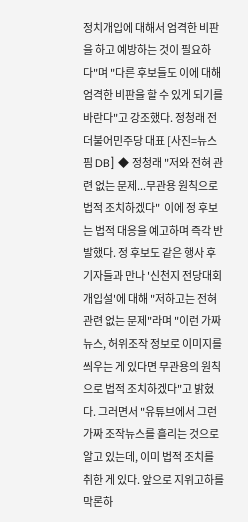정치개입에 대해서 엄격한 비판을 하고 예방하는 것이 필요하다"며 "다른 후보들도 이에 대해 엄격한 비판을 할 수 있게 되기를 바란다"고 강조했다. 정청래 전 더불어민주당 대표 [사진=뉴스핌 DB] ◆ 정청래 "저와 전혀 관련 없는 문제...무관용 원칙으로 법적 조치하겠다"  이에 정 후보는 법적 대응을 예고하며 즉각 반발했다. 정 후보도 같은 행사 후 기자들과 만나 '신천지 전당대회 개입설'에 대해 "저하고는 전혀 관련 없는 문제"라며 "이런 가짜뉴스, 허위조작 정보로 이미지를 씌우는 게 있다면 무관용의 원칙으로 법적 조치하겠다"고 밝혔다. 그러면서 "유튜브에서 그런 가짜 조작뉴스를 흘리는 것으로 알고 있는데, 이미 법적 조치를 취한 게 있다. 앞으로 지위고하를 막론하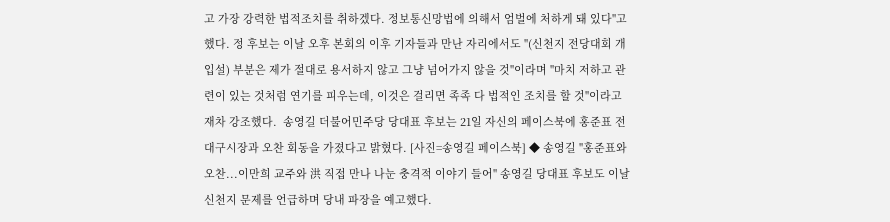고 가장 강력한 법적조치를 취하겠다. 정보통신망법에 의해서 엄벌에 처하게 돼 있다"고 했다. 정 후보는 이날 오후 본회의 이후 기자들과 만난 자리에서도 "(신천지 전당대회 개입설) 부분은 제가 절대로 용서하지 않고 그냥 넘어가지 않을 것"이라며 "마치 저하고 관련이 있는 것처럼 연기를 피우는데, 이것은 걸리면 족족 다 법적인 조치를 할 것"이라고 재차 강조했다.  송영길 더불어민주당 당대표 후보는 21일 자신의 페이스북에 홍준표 전 대구시장과 오찬 회동을 가졌다고 밝혔다. [사진=송영길 페이스북] ◆ 송영길 "홍준표와 오찬...이만희 교주와 洪 직접 만나 나눈 충격적 이야기 들어" 송영길 당대표 후보도 이날 신천지 문제를 언급하며 당내 파장을 예고했다.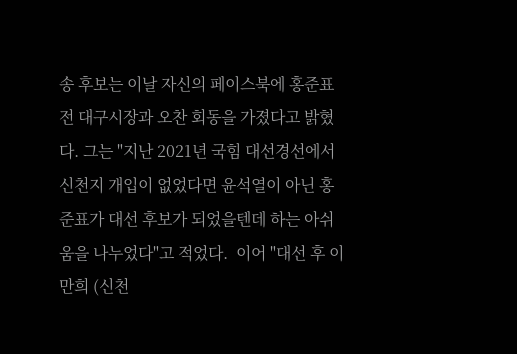송 후보는 이날 자신의 페이스북에 홍준표 전 대구시장과 오찬 회동을 가졌다고 밝혔다. 그는 "지난 2021년 국힘 대선경선에서 신천지 개입이 없었다면 윤석열이 아닌 홍준표가 대선 후보가 되었을텐데 하는 아쉬움을 나누었다"고 적었다.  이어 "대선 후 이만희 (신천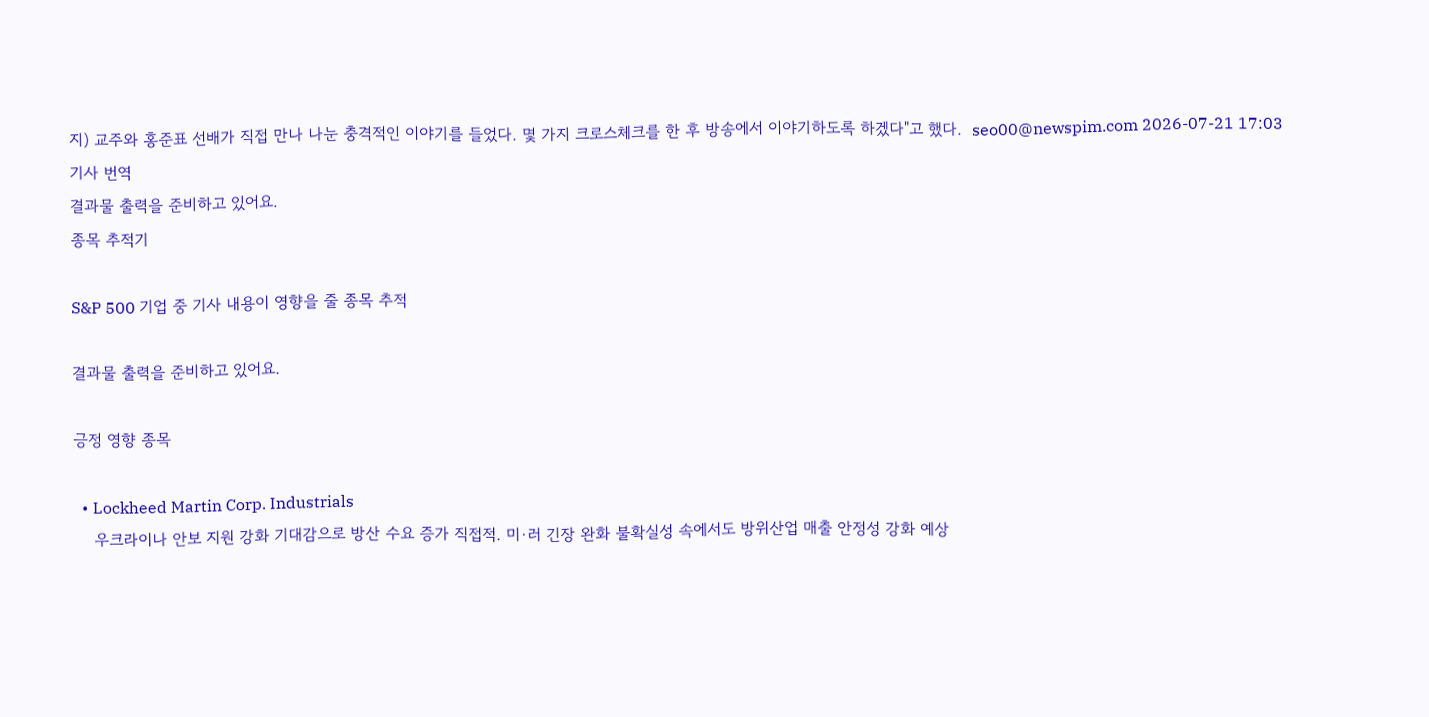지) 교주와 홍준표 선배가 직접 만나 나눈 충격적인 이야기를 들었다. 몇 가지 크로스체크를 한 후 방송에서 이야기하도록 하겠다"고 했다.  seo00@newspim.com 2026-07-21 17:03
기사 번역
결과물 출력을 준비하고 있어요.
종목 추적기

S&P 500 기업 중 기사 내용이 영향을 줄 종목 추적

결과물 출력을 준비하고 있어요.

긍정 영향 종목

  • Lockheed Martin Corp. Industrials
    우크라이나 안보 지원 강화 기대감으로 방산 수요 증가 직접적. 미·러 긴장 완화 불확실성 속에서도 방위산업 매출 안정성 강화 예상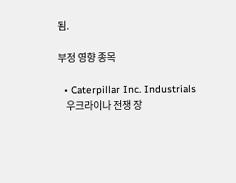됨.

부정 영향 종목

  • Caterpillar Inc. Industrials
    우크라이나 전쟁 장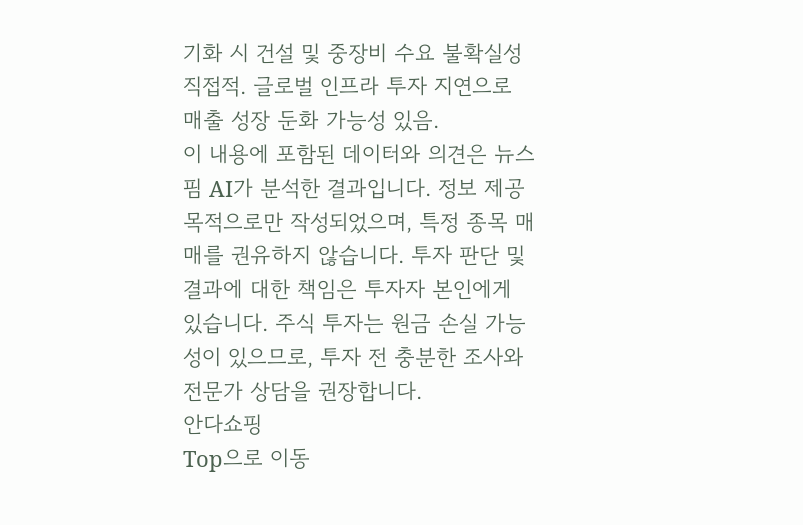기화 시 건설 및 중장비 수요 불확실성 직접적. 글로벌 인프라 투자 지연으로 매출 성장 둔화 가능성 있음.
이 내용에 포함된 데이터와 의견은 뉴스핌 AI가 분석한 결과입니다. 정보 제공 목적으로만 작성되었으며, 특정 종목 매매를 권유하지 않습니다. 투자 판단 및 결과에 대한 책임은 투자자 본인에게 있습니다. 주식 투자는 원금 손실 가능성이 있으므로, 투자 전 충분한 조사와 전문가 상담을 권장합니다.
안다쇼핑
Top으로 이동